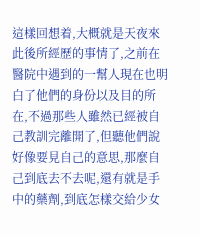這樣回想着,大概就是天夜來此後所經歷的事情了,之前在醫院中遇到的一幫人現在也明白了他們的身份以及目的所在,不過那些人雖然已經被自己教訓完離開了,但聽他們說好像要見自己的意思,那麼自己到底去不去呢,還有就是手中的藥劑,到底怎樣交給少女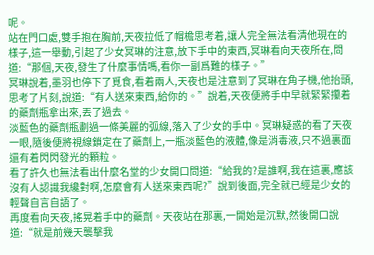呢。
站在門口處,雙手抱在胸前,天夜拉低了帽檐思考着,讓人完全無法看清他現在的樣子,這一舉動,引起了少女冥琳的注意,放下手中的東西,冥琳看向天夜所在,問道:“那個,天夜,發生了什麼事情嗎,看你一副爲難的樣子。”
冥琳說着,墨羽也停下了覓食,看着兩人,天夜也是注意到了冥琳在角子機,他抬頭,思考了片刻,說道:“有人送來東西,給你的。”說着,天夜便將手中早就緊緊攥着的藥劑瓶拿出來,丟了過去。
淡藍色的藥劑瓶劃過一條美麗的弧線,落入了少女的手中。冥琳疑惑的看了天夜一眼,隨後便將視線鎖定在了藥劑上,一瓶淡藍色的液體,像是消毒液,只不過裏面還有着閃閃發光的顆粒。
看了許久也無法看出什麼名堂的少女開口問道:“給我的?是誰啊,我在這裏,應該沒有人認識我纔對啊,怎麼會有人送來東西呢?”說到後面,完全就已經是少女的輕聲自言自語了。
再度看向天夜,搖晃着手中的藥劑。天夜站在那裏,一開始是沉默,然後開口說道:“就是前幾天襲擊我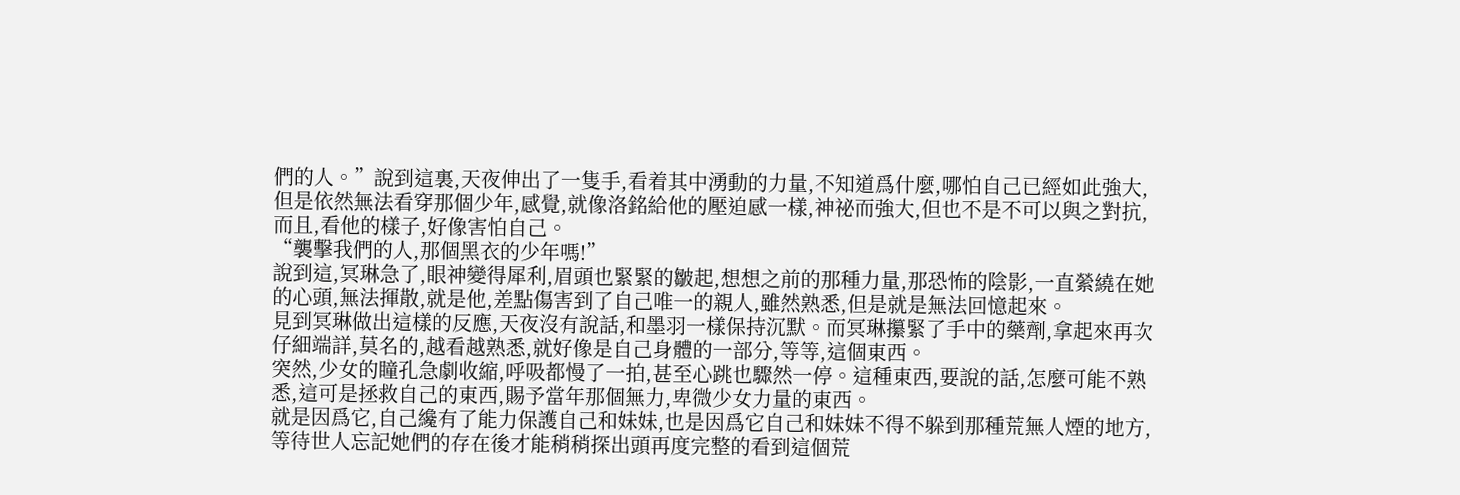們的人。”說到這裏,天夜伸出了一隻手,看着其中湧動的力量,不知道爲什麼,哪怕自己已經如此強大,但是依然無法看穿那個少年,感覺,就像洛銘給他的壓迫感一樣,神祕而強大,但也不是不可以與之對抗,而且,看他的樣子,好像害怕自己。
“襲擊我們的人,那個黑衣的少年嗎!”
說到這,冥琳急了,眼神變得犀利,眉頭也緊緊的皺起,想想之前的那種力量,那恐怖的陰影,一直縈繞在她的心頭,無法揮散,就是他,差點傷害到了自己唯一的親人,雖然熟悉,但是就是無法回憶起來。
見到冥琳做出這樣的反應,天夜沒有說話,和墨羽一樣保持沉默。而冥琳攥緊了手中的藥劑,拿起來再次仔細端詳,莫名的,越看越熟悉,就好像是自己身體的一部分,等等,這個東西。
突然,少女的瞳孔急劇收縮,呼吸都慢了一拍,甚至心跳也驟然一停。這種東西,要說的話,怎麼可能不熟悉,這可是拯救自己的東西,賜予當年那個無力,卑微少女力量的東西。
就是因爲它,自己纔有了能力保護自己和妹妹,也是因爲它自己和妹妹不得不躲到那種荒無人煙的地方,等待世人忘記她們的存在後才能稍稍探出頭再度完整的看到這個荒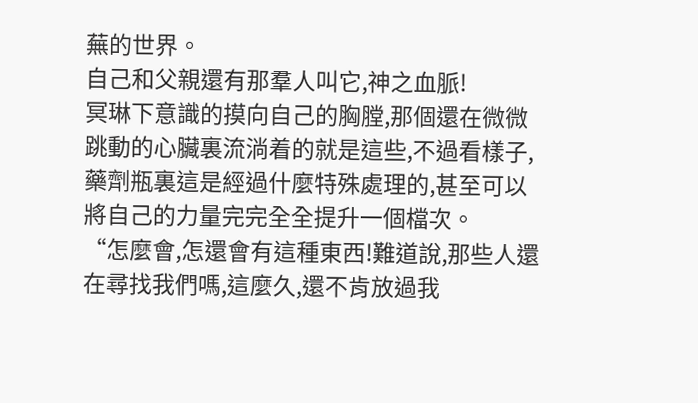蕪的世界。
自己和父親還有那羣人叫它,神之血脈!
冥琳下意識的摸向自己的胸膛,那個還在微微跳動的心臟裏流淌着的就是這些,不過看樣子,藥劑瓶裏這是經過什麼特殊處理的,甚至可以將自己的力量完完全全提升一個檔次。
“怎麼會,怎還會有這種東西!難道說,那些人還在尋找我們嗎,這麼久,還不肯放過我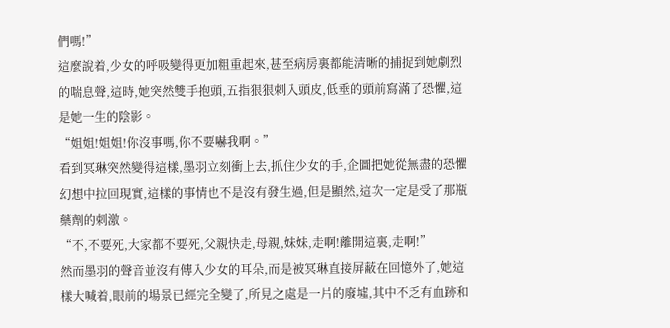們嗎!”
這麼說着,少女的呼吸變得更加粗重起來,甚至病房裏都能清晰的捕捉到她劇烈的喘息聲,這時,她突然雙手抱頭,五指狠狠刺入頭皮,低垂的頭前寫滿了恐懼,這是她一生的陰影。
“姐姐!姐姐!你沒事嗎,你不要嚇我啊。”
看到冥琳突然變得這樣,墨羽立刻衝上去,抓住少女的手,企圖把她從無盡的恐懼幻想中拉回現實,這樣的事情也不是沒有發生過,但是顯然,這次一定是受了那瓶藥劑的刺激。
“不,不要死,大家都不要死,父親快走,母親,妹妹,走啊!離開這裏,走啊!”
然而墨羽的聲音並沒有傳入少女的耳朵,而是被冥琳直接屏蔽在回憶外了,她這樣大喊着,眼前的場景已經完全變了,所見之處是一片的廢墟,其中不乏有血跡和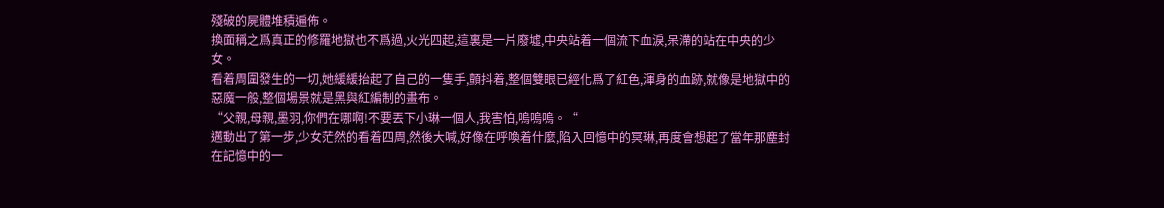殘破的屍體堆積遍佈。
換面稱之爲真正的修羅地獄也不爲過,火光四起,這裏是一片廢墟,中央站着一個流下血淚,呆滯的站在中央的少女。
看着周圍發生的一切,她緩緩抬起了自己的一隻手,顫抖着,整個雙眼已經化爲了紅色,渾身的血跡,就像是地獄中的惡魔一般,整個場景就是黑與紅編制的畫布。
“父親,母親,墨羽,你們在哪啊!不要丟下小琳一個人,我害怕,嗚嗚嗚。“
邁動出了第一步,少女茫然的看着四周,然後大喊,好像在呼喚着什麼,陷入回憶中的冥琳,再度會想起了當年那塵封在記憶中的一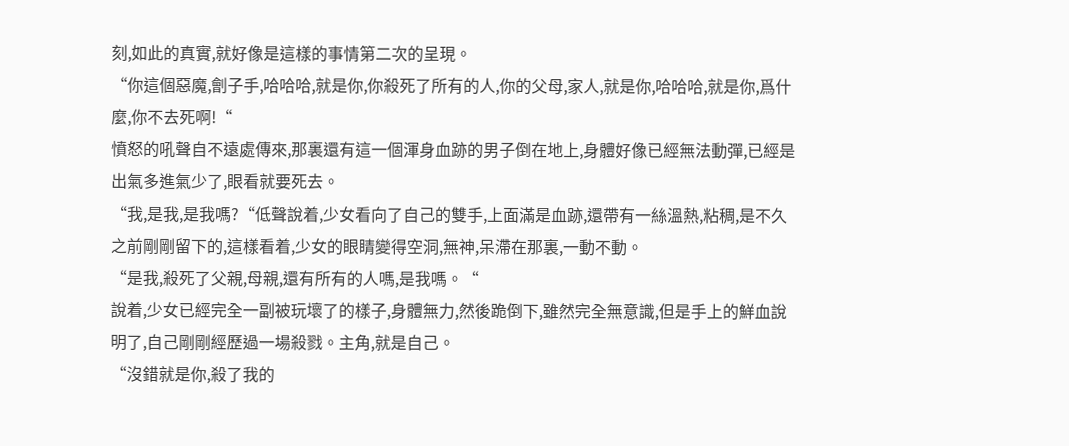刻,如此的真實,就好像是這樣的事情第二次的呈現。
“你這個惡魔,劊子手,哈哈哈,就是你,你殺死了所有的人,你的父母,家人,就是你,哈哈哈,就是你,爲什麼,你不去死啊!“
憤怒的吼聲自不遠處傳來,那裏還有這一個渾身血跡的男子倒在地上,身體好像已經無法動彈,已經是出氣多進氣少了,眼看就要死去。
“我,是我,是我嗎?“低聲說着,少女看向了自己的雙手,上面滿是血跡,還帶有一絲溫熱,粘稠,是不久之前剛剛留下的,這樣看着,少女的眼睛變得空洞,無神,呆滯在那裏,一動不動。
“是我,殺死了父親,母親,還有所有的人嗎,是我嗎。“
說着,少女已經完全一副被玩壞了的樣子,身體無力,然後跪倒下,雖然完全無意識,但是手上的鮮血說明了,自己剛剛經歷過一場殺戮。主角,就是自己。
“沒錯就是你,殺了我的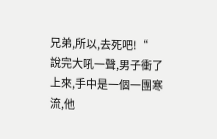兄弟,所以,去死吧!“
說完大吼一聲,男子衝了上來,手中是一個一團寒流,他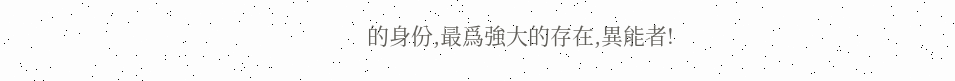的身份,最爲強大的存在,異能者!